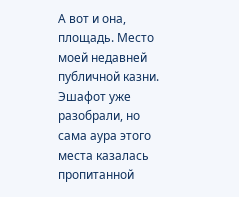А вот и она, площадь. Место моей недавней публичной казни. Эшафот уже разобрали, но сама аура этого места казалась пропитанной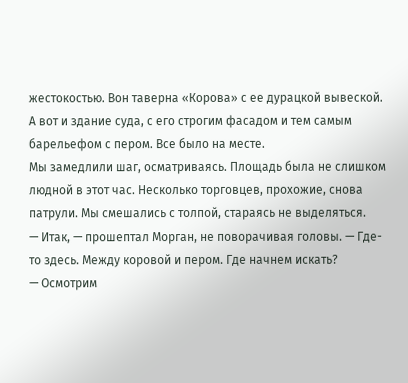жестокостью. Вон таверна «Корова» с ее дурацкой вывеской. А вот и здание суда, с его строгим фасадом и тем самым барельефом с пером. Все было на месте.
Мы замедлили шаг, осматриваясь. Площадь была не слишком людной в этот час. Несколько торговцев, прохожие, снова патрули. Мы смешались с толпой, стараясь не выделяться.
— Итак, — прошептал Морган, не поворачивая головы. — Где-то здесь. Между коровой и пером. Где начнем искать?
— Осмотрим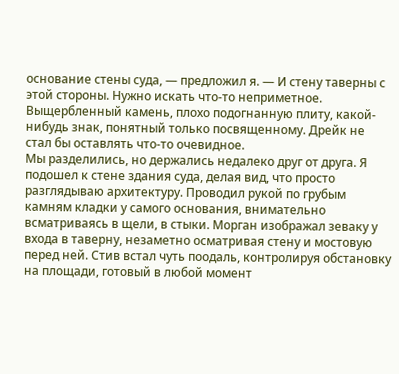основание стены суда, — предложил я. — И стену таверны с этой стороны. Нужно искать что-то неприметное. Выщербленный камень, плохо подогнанную плиту, какой-нибудь знак, понятный только посвященному. Дрейк не стал бы оставлять что-то очевидное.
Мы разделились, но держались недалеко друг от друга. Я подошел к стене здания суда, делая вид, что просто разглядываю архитектуру. Проводил рукой по грубым камням кладки у самого основания, внимательно всматриваясь в щели, в стыки. Морган изображал зеваку у входа в таверну, незаметно осматривая стену и мостовую перед ней. Стив встал чуть поодаль, контролируя обстановку на площади, готовый в любой момент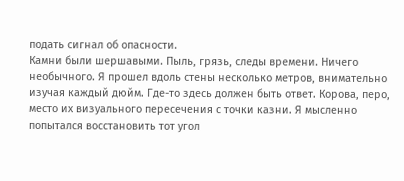подать сигнал об опасности.
Камни были шершавыми. Пыль, грязь, следы времени. Ничего необычного. Я прошел вдоль стены несколько метров, внимательно изучая каждый дюйм. Где-то здесь должен быть ответ. Корова, перо, место их визуального пересечения с точки казни. Я мысленно попытался восстановить тот угол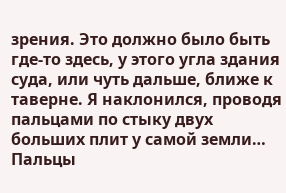зрения. Это должно было быть где-то здесь, у этого угла здания суда, или чуть дальше, ближе к таверне. Я наклонился, проводя пальцами по стыку двух больших плит у самой земли…
Пальцы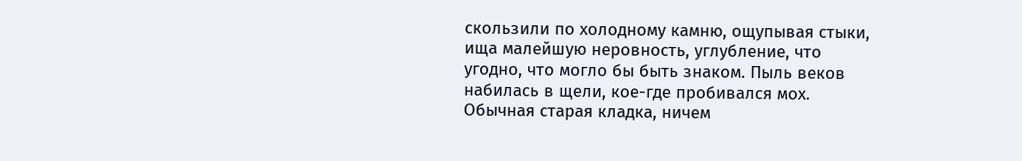скользили по холодному камню, ощупывая стыки, ища малейшую неровность, углубление, что угодно, что могло бы быть знаком. Пыль веков набилась в щели, кое-где пробивался мох. Обычная старая кладка, ничем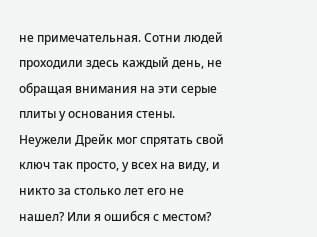не примечательная. Сотни людей проходили здесь каждый день, не обращая внимания на эти серые плиты у основания стены. Неужели Дрейк мог спрятать свой ключ так просто, у всех на виду, и никто за столько лет его не нашел? Или я ошибся с местом?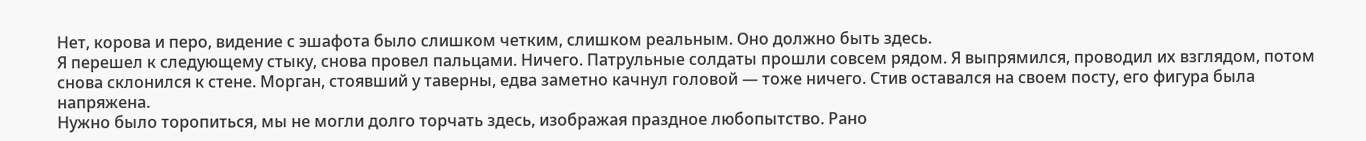Нет, корова и перо, видение с эшафота было слишком четким, слишком реальным. Оно должно быть здесь.
Я перешел к следующему стыку, снова провел пальцами. Ничего. Патрульные солдаты прошли совсем рядом. Я выпрямился, проводил их взглядом, потом снова склонился к стене. Морган, стоявший у таверны, едва заметно качнул головой — тоже ничего. Стив оставался на своем посту, его фигура была напряжена.
Нужно было торопиться, мы не могли долго торчать здесь, изображая праздное любопытство. Рано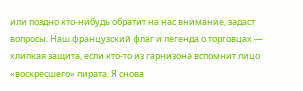или поздно кто-нибудь обратит на нас внимание, задаст вопросы. Наш французский флаг и легенда о торговцах — хлипкая защита, если кто-то из гарнизона вспомнит лицо «воскресшего» пирата. Я снова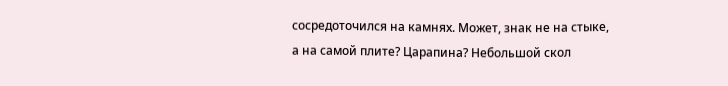сосредоточился на камнях. Может, знак не на стыке, а на самой плите? Царапина? Небольшой скол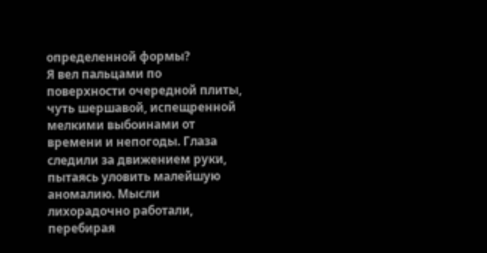определенной формы?
Я вел пальцами по поверхности очередной плиты, чуть шершавой, испещренной мелкими выбоинами от времени и непогоды. Глаза следили за движением руки, пытаясь уловить малейшую аномалию. Мысли лихорадочно работали, перебирая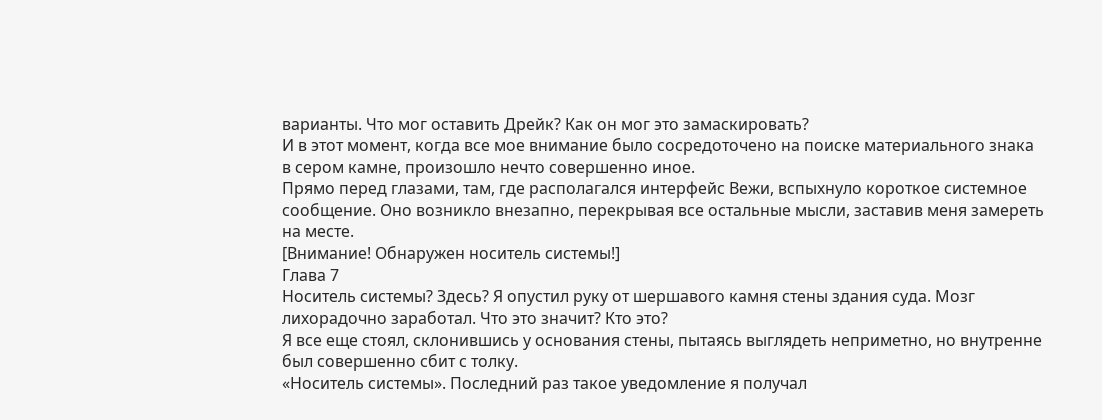варианты. Что мог оставить Дрейк? Как он мог это замаскировать?
И в этот момент, когда все мое внимание было сосредоточено на поиске материального знака в сером камне, произошло нечто совершенно иное.
Прямо перед глазами, там, где располагался интерфейс Вежи, вспыхнуло короткое системное сообщение. Оно возникло внезапно, перекрывая все остальные мысли, заставив меня замереть на месте.
[Внимание! Обнаружен носитель системы!]
Глава 7
Носитель системы? Здесь? Я опустил руку от шершавого камня стены здания суда. Мозг лихорадочно заработал. Что это значит? Кто это?
Я все еще стоял, склонившись у основания стены, пытаясь выглядеть неприметно, но внутренне был совершенно сбит с толку.
«Носитель системы». Последний раз такое уведомление я получал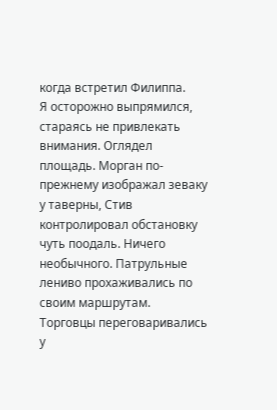когда встретил Филиппа.
Я осторожно выпрямился, стараясь не привлекать внимания. Оглядел площадь. Морган по-прежнему изображал зеваку у таверны, Стив контролировал обстановку чуть поодаль. Ничего необычного. Патрульные лениво прохаживались по своим маршрутам. Торговцы переговаривались у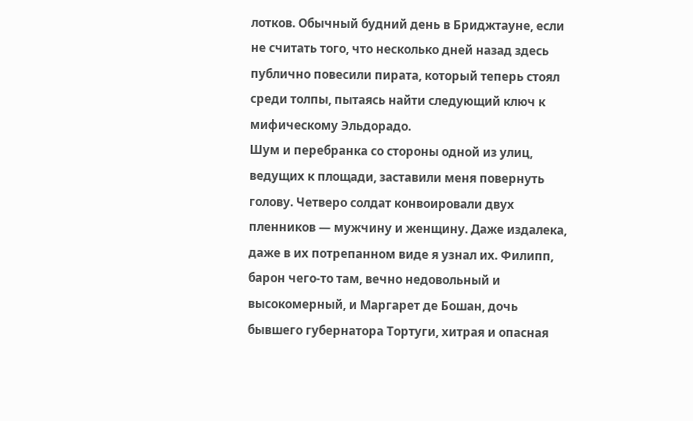лотков. Обычный будний день в Бриджтауне, если не считать того, что несколько дней назад здесь публично повесили пирата, который теперь стоял среди толпы, пытаясь найти следующий ключ к мифическому Эльдорадо.
Шум и перебранка со стороны одной из улиц, ведущих к площади, заставили меня повернуть голову. Четверо солдат конвоировали двух пленников — мужчину и женщину. Даже издалека, даже в их потрепанном виде я узнал их. Филипп, барон чего-то там, вечно недовольный и высокомерный, и Маргарет де Бошан, дочь бывшего губернатора Тортуги, хитрая и опасная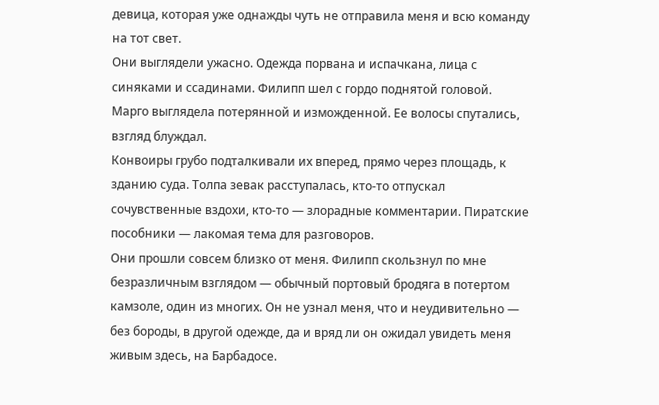девица, которая уже однажды чуть не отправила меня и всю команду на тот свет.
Они выглядели ужасно. Одежда порвана и испачкана, лица с синяками и ссадинами. Филипп шел с гордо поднятой головой. Марго выглядела потерянной и изможденной. Ее волосы спутались, взгляд блуждал.
Конвоиры грубо подталкивали их вперед, прямо через площадь, к зданию суда. Толпа зевак расступалась, кто-то отпускал сочувственные вздохи, кто-то — злорадные комментарии. Пиратские пособники — лакомая тема для разговоров.
Они прошли совсем близко от меня. Филипп скользнул по мне безразличным взглядом — обычный портовый бродяга в потертом камзоле, один из многих. Он не узнал меня, что и неудивительно — без бороды, в другой одежде, да и вряд ли он ожидал увидеть меня живым здесь, на Барбадосе.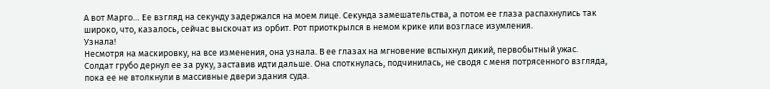А вот Марго… Ее взгляд на секунду задержался на моем лице. Секунда замешательства, а потом ее глаза распахнулись так широко, что, казалось, сейчас выскочат из орбит. Рот приоткрылся в немом крике или возгласе изумления.
Узнала!
Несмотря на маскировку, на все изменения, она узнала. В ее глазах на мгновение вспыхнул дикий, первобытный ужас.
Солдат грубо дернул ее за руку, заставив идти дальше. Она споткнулась, подчинилась, не сводя с меня потрясенного взгляда, пока ее не втолкнули в массивные двери здания суда.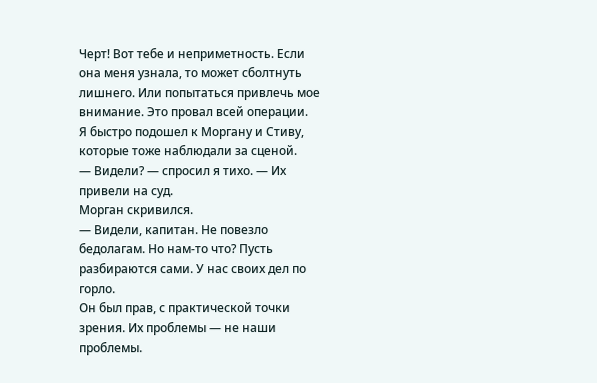Черт! Вот тебе и неприметность. Если она меня узнала, то может сболтнуть лишнего. Или попытаться привлечь мое внимание. Это провал всей операции.
Я быстро подошел к Моргану и Стиву, которые тоже наблюдали за сценой.
— Видели? — спросил я тихо. — Их привели на суд.
Морган скривился.
— Видели, капитан. Не повезло бедолагам. Но нам-то что? Пусть разбираются сами. У нас своих дел по горло.
Он был прав, с практической точки зрения. Их проблемы — не наши проблемы.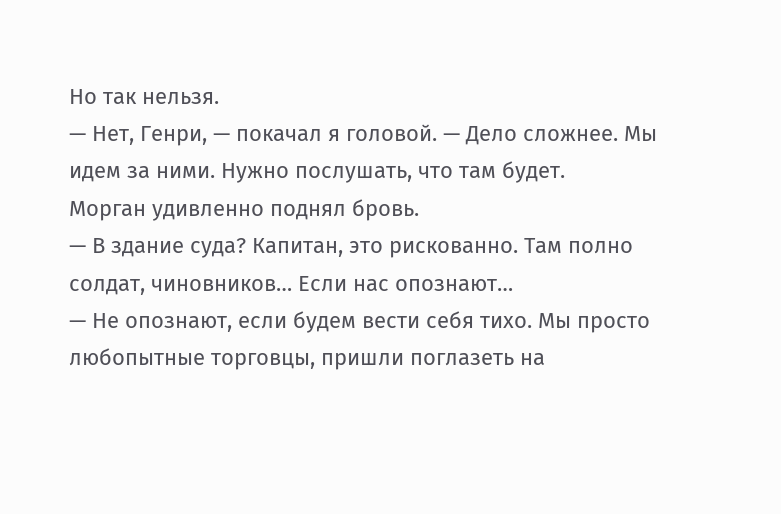Но так нельзя.
— Нет, Генри, — покачал я головой. — Дело сложнее. Мы идем за ними. Нужно послушать, что там будет.
Морган удивленно поднял бровь.
— В здание суда? Капитан, это рискованно. Там полно солдат, чиновников… Если нас опознают…
— Не опознают, если будем вести себя тихо. Мы просто любопытные торговцы, пришли поглазеть на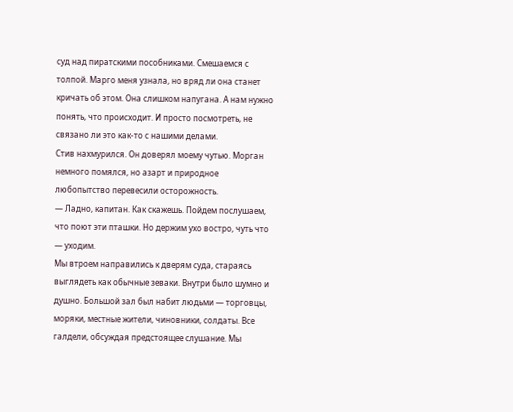суд над пиратскими пособниками. Смешаемся с толпой. Марго меня узнала, но вряд ли она станет кричать об этом. Она слишком напугана. А нам нужно понять, что происходит. И просто посмотреть, не связано ли это как-то с нашими делами.
Стив нахмурился. Он доверял моему чутью. Морган немного помялся, но азарт и природное любопытство перевесили осторожность.
— Ладно, капитан. Как скажешь. Пойдем послушаем, что поют эти пташки. Но держим ухо востро, чуть что — уходим.
Мы втроем направились к дверям суда, стараясь выглядеть как обычные зеваки. Внутри было шумно и душно. Большой зал был набит людьми — торговцы, моряки, местные жители, чиновники, солдаты. Все галдели, обсуждая предстоящее слушание. Мы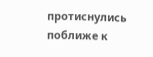протиснулись поближе к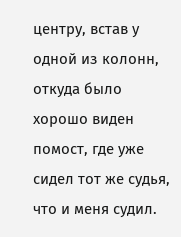центру, встав у одной из колонн, откуда было хорошо виден помост, где уже сидел тот же судья, что и меня судил.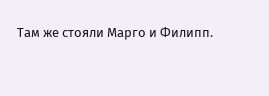Там же стояли Марго и Филипп.